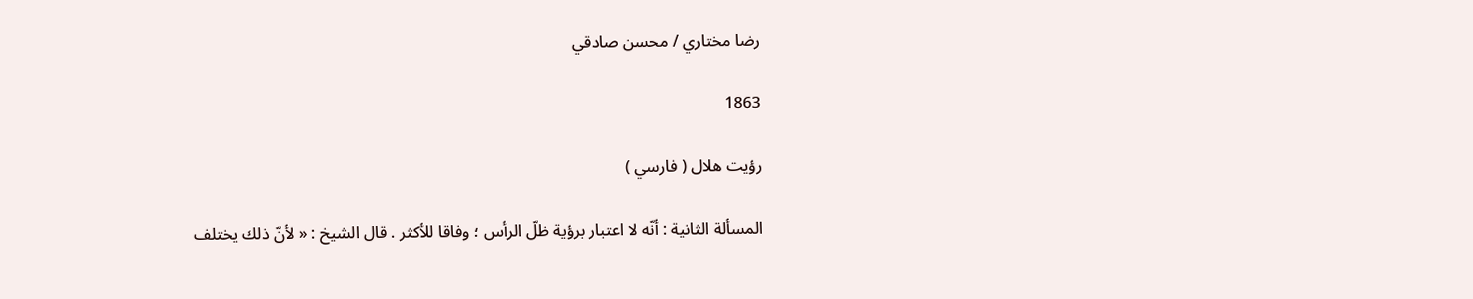رضا مختاري / محسن صادقي

1863

رؤيت هلال ( فارسي )

المسألة الثانية : أنّه لا اعتبار برؤية ظلّ الرأس ؛ وفاقا للأكثر . قال الشيخ : « لأنّ ذلك يختلف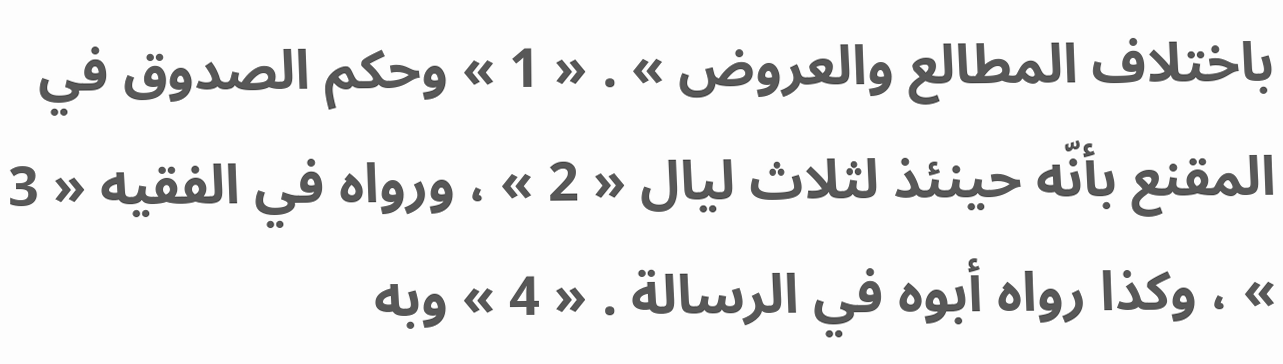باختلاف المطالع والعروض » . « 1 » وحكم الصدوق في المقنع بأنّه حينئذ لثلاث ليال « 2 » ، ورواه في الفقيه « 3 » ، وكذا رواه أبوه في الرسالة . « 4 » وبه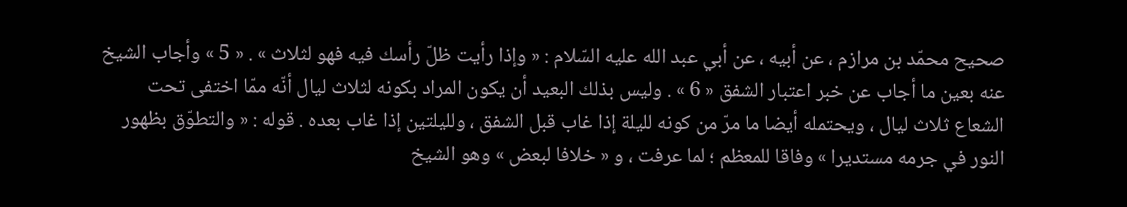صحيح محمّد بن مرازم ، عن أبيه ، عن أبي عبد الله عليه السّلام : « وإذا رأيت ظلّ رأسك فيه فهو لثلاث » . « 5 » وأجاب الشيخ عنه بعين ما أجاب عن خبر اعتبار الشفق « 6 » . وليس بذلك البعيد أن يكون المراد بكونه لثلاث ليال أنّه ممّا اختفى تحت الشعاع ثلاث ليال ، ويحتمله أيضا ما مرّ من كونه لليلة إذا غاب قبل الشفق ، ولليلتين إذا غاب بعده . قوله : « والتطوّق بظهور النور في جرمه مستديرا » وفاقا للمعظم ؛ لما عرفت ، و « خلافا لبعض » وهو الشيخ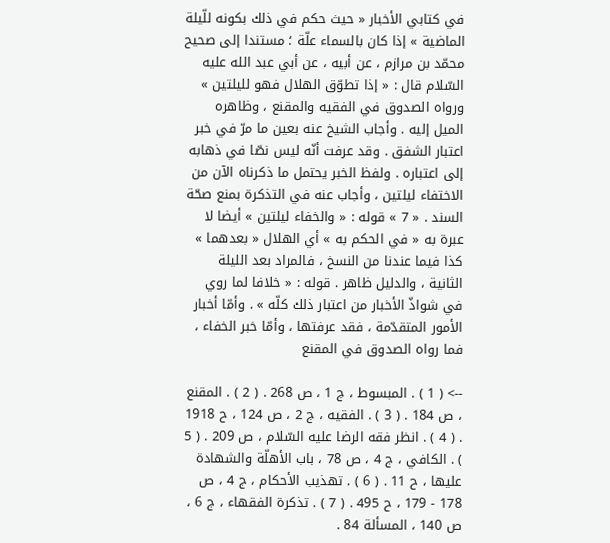في كتابي الأخبار « حيث حكم في ذلك بكونه للّيلة الماضية » إذا كان بالسماء علّة ؛ مستندا إلى صحيح محمّد بن مرازم ، عن أبيه ، عن أبي عبد الله عليه السّلام قال : « إذا تطوّق الهلال فهو لليلتين » ورواه الصدوق في الفقيه والمقنع ، وظاهره الميل إليه . وأجاب الشيخ عنه بعين ما مرّ في خبر اعتبار الشفق . وقد عرفت أنّه ليس نصّا في ذهابه إلى اعتباره . ولفظ الخبر يحتمل ما ذكرناه الآن من الاختفاء ليلتين ، وأجاب عنه في التذكرة بمنع صحّة السند . « 7 » قوله : « والخفاء ليلتين » أيضا لا عبرة به « في الحكم به » أي الهلال « بعدهما » كذا فيما عندنا من النسخ ، فالمراد بعد الليلة الثانية ، والدليل ظاهر . قوله : « خلافا لما روي في شواذّ الأخبار من اعتبار ذلك كلّه » . وأمّا أخبار الأمور المتقدّمة ، فقد عرفتها ، وأمّا خبر الخفاء ، فما رواه الصدوق في المقنع

--> ( 1 ) . المبسوط ، ج 1 ، ص 268 . ( 2 ) . المقنع ، ص 184 . ( 3 ) . الفقيه ، ج 2 ، ص 124 ، ح 1918 . ( 4 ) . انظر فقه الرضا عليه السّلام ، ص 209 . ( 5 ) . الكافي ، ج 4 ، ص 78 ، باب الأهلّة والشهادة عليها ، ح 11 . ( 6 ) . تهذيب الأحكام ، ج 4 ، ص 178 - 179 ، ح 495 . ( 7 ) . تذكرة الفقهاء ، ج 6 ، ص 140 ، المسألة 84 .